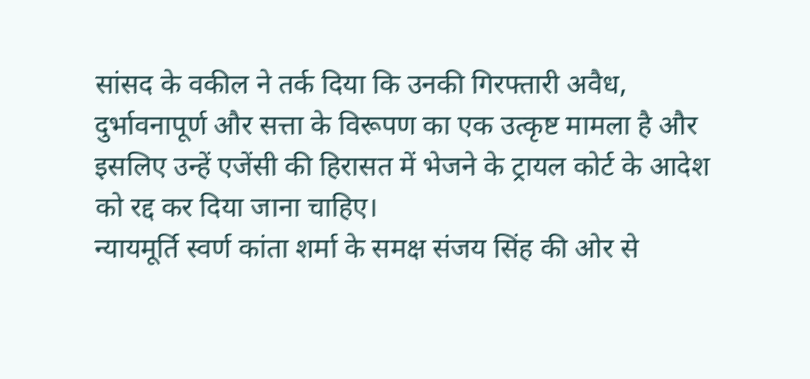सांसद के वकील ने तर्क दिया कि उनकी गिरफ्तारी अवैध, दुर्भावनापूर्ण और सत्ता के विरूपण का एक उत्कृष्ट मामला है और इसलिए उन्हें एजेंसी की हिरासत में भेजने के ट्रायल कोर्ट के आदेश को रद्द कर दिया जाना चाहिए।
न्यायमूर्ति स्वर्ण कांता शर्मा के समक्ष संजय सिंह की ओर से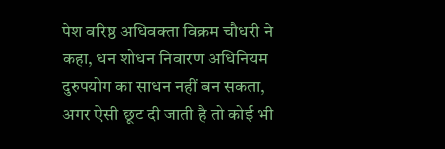पेश वरिष्ठ अधिवक्ता विक्रम चौधरी ने कहा, धन शोधन निवारण अधिनियम दुरुपयोग का साधन नहीं बन सकता, अगर ऐसी छूट दी जाती है तो कोई भी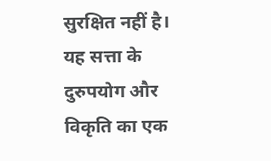सुरक्षित नहीं है। यह सत्ता के दुरुपयोग और विकृति का एक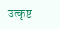उत्कृष्ट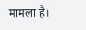मामला है।